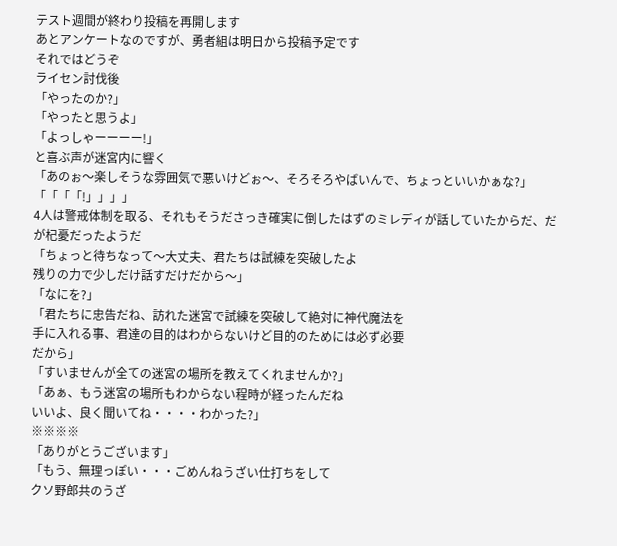テスト週間が終わり投稿を再開します
あとアンケートなのですが、勇者組は明日から投稿予定です
それではどうぞ
ライセン討伐後
「やったのか?」
「やったと思うよ」
「よっしゃーーーー!」
と喜ぶ声が迷宮内に響く
「あのぉ〜楽しそうな雰囲気で悪いけどぉ〜、そろそろやばいんで、ちょっといいかぁな?」
「「「「!」」」」
4人は警戒体制を取る、それもそうださっき確実に倒したはずのミレディが話していたからだ、だが杞憂だったようだ
「ちょっと待ちなって〜大丈夫、君たちは試練を突破したよ
残りの力で少しだけ話すだけだから〜」
「なにを?」
「君たちに忠告だね、訪れた迷宮で試練を突破して絶対に神代魔法を
手に入れる事、君達の目的はわからないけど目的のためには必ず必要
だから」
「すいませんが全ての迷宮の場所を教えてくれませんか?」
「あぁ、もう迷宮の場所もわからない程時が経ったんだね
いいよ、良く聞いてね・・・・わかった?」
※※※※
「ありがとうございます」
「もう、無理っぽい・・・ごめんねうざい仕打ちをして
クソ野郎共のうざ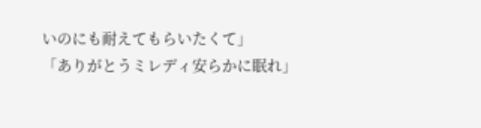いのにも耐えてもらいたくて」
「ありがとうミレディ安らかに眠れ」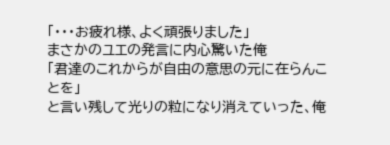「・・・お疲れ様、よく頑張りました」
まさかのユエの発言に内心驚いた俺
「君達のこれからが自由の意思の元に在らんことを」
と言い残して光りの粒になり消えていった、俺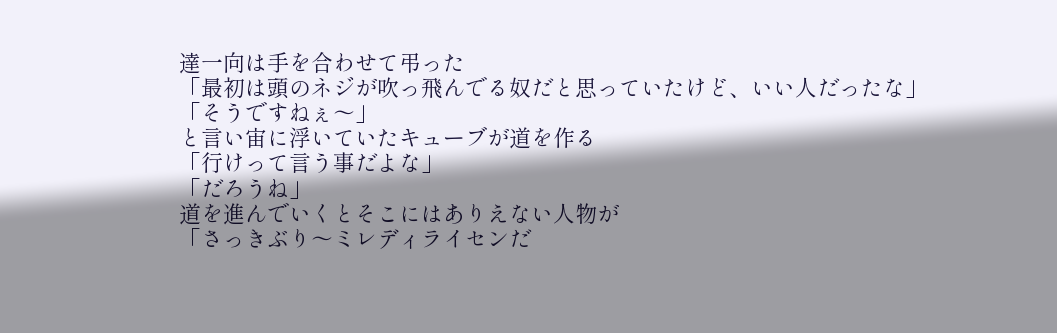達一向は手を合わせて弔った
「最初は頭のネジが吹っ飛んでる奴だと思っていたけど、いい人だったな」
「そうですねぇ〜」
と言い宙に浮いていたキューブが道を作る
「行けって言う事だよな」
「だろうね」
道を進んでいくとそこにはありえない人物が
「さっきぶり〜ミレディライセンだ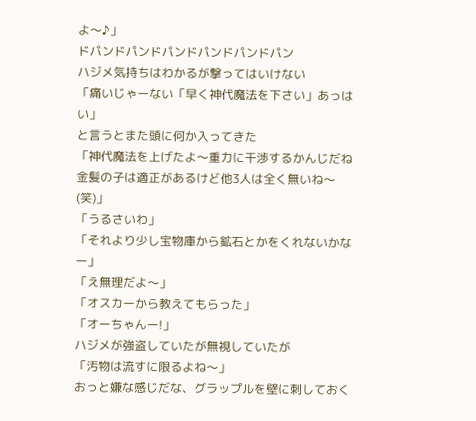よ〜♪」
ドパンドパンドパンドパンドパンドパン
ハジメ気持ちはわかるが撃ってはいけない
「痛いじゃーない「早く神代魔法を下さい」あっはい」
と言うとまた頭に何か入ってきた
「神代魔法を上げたよ〜重力に干渉するかんじだね
金髪の子は適正があるけど他3人は全く無いね〜(笑)」
「うるさいわ」
「それより少し宝物庫から鉱石とかをくれないかなー」
「え無理だよ〜」
「オスカーから教えてもらった」
「オーちゃんー!」
ハジメが強盗していたが無視していたが
「汚物は流すに限るよね〜」
おっと嫌な感じだな、グラップルを壁に刺しておく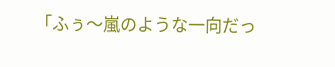「ふぅ〜嵐のような一向だっ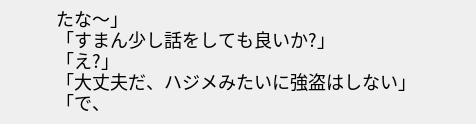たな〜」
「すまん少し話をしても良いか?」
「え?」
「大丈夫だ、ハジメみたいに強盗はしない」
「で、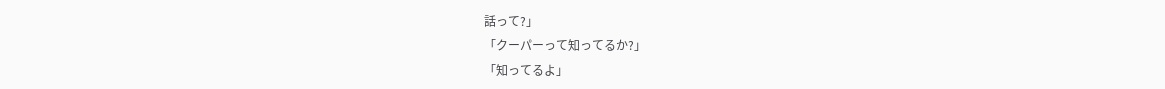話って?」
「クーパーって知ってるか?」
「知ってるよ」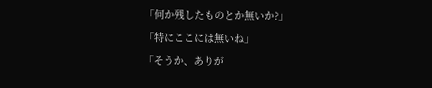「何か残したものとか無いか?」
「特にここには無いね」
「そうか、ありが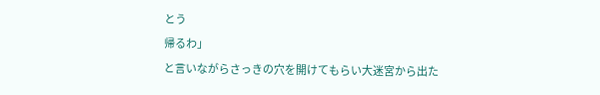とう
帰るわ」
と言いながらさっきの穴を開けてもらい大迷宮から出た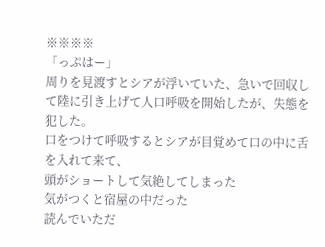※※※※
「っぷはー」
周りを見渡すとシアが浮いていた、急いで回収して陸に引き上げて人口呼吸を開始したが、失態を犯した。
口をつけて呼吸するとシアが目覚めて口の中に舌を入れて来て、
頭がショートして気絶してしまった
気がつくと宿屋の中だった
読んでいただ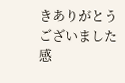きありがとうございました
感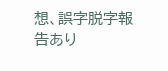想、誤字脱字報告あり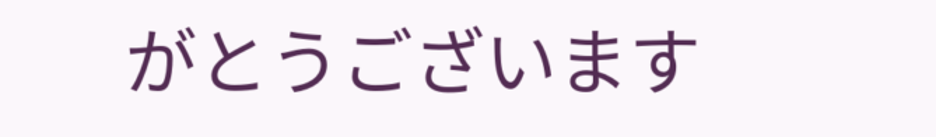がとうございます